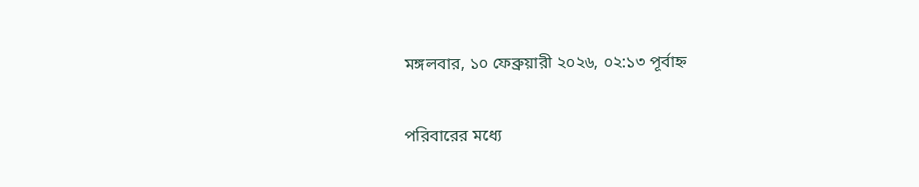মঙ্গলবার, ১০ ফেব্রুয়ারী ২০২৬, ০২:১৩ পূর্বাহ্ন

পরিবারের মধ্যে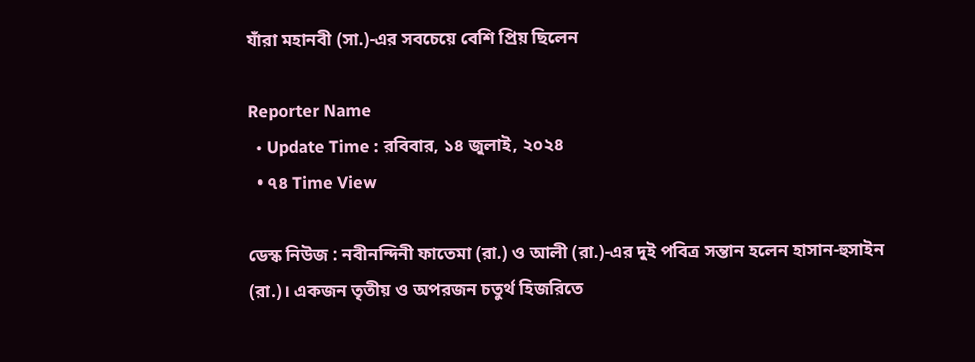যাঁরা মহানবী (সা.)-এর সবচেয়ে বেশি প্রিয় ছিলেন

Reporter Name
  • Update Time : রবিবার, ১৪ জুলাই, ২০২৪
  • ৭৪ Time View

ডেস্ক নিউজ : নবীনন্দিনী ফাতেমা (রা.) ও আলী (রা.)-এর দুই পবিত্র সন্তান হলেন হাসান-হুসাইন (রা.)। একজন তৃতীয় ও অপরজন চতুর্থ হিজরিতে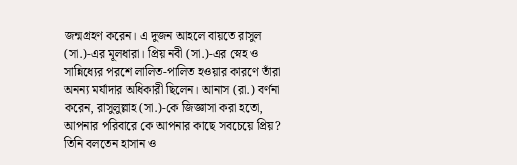জন্মগ্রহণ করেন। এ দুজন আহলে বায়তে রাসুল (সা.)-এর মূলধারা। প্রিয় নবী (সা.)-এর স্নেহ ও সান্নিধ্যের পরশে লালিত-পালিত হওয়ার কারণে তাঁরা অনন্য মর্যাদার অধিকারী ছিলেন। আনাস (রা.) বর্ণনা করেন, রাসুলুল্লাহ (সা.)-কে জিজ্ঞাসা করা হতো, আপনার পরিবারে কে আপনার কাছে সবচেয়ে প্রিয়? তিনি বলতেন হাসান ও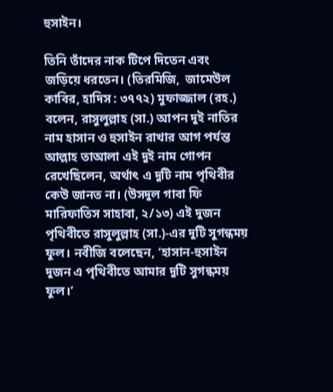হুসাইন।

তিনি তাঁদের নাক টিপে দিতেন এবং জড়িয়ে ধরতেন। (তিরমিজি,  জামেউল কাবির, হাদিস : ৩৭৭২) মুফাজ্জাল (রহ.) বলেন, রাসুলুল্লাহ (সা.) আপন দুই নাতির নাম হাসান ও হুসাইন রাখার আগ পর্যন্ত আল্লাহ তাআলা এই দুই নাম গোপন রেখেছিলেন, অর্থাৎ এ দুটি নাম পৃথিবীর কেউ জানত না। (উসদুল গাবা ফি মারিফাতিস সাহাবা, ২/১৩) এই দুজন পৃথিবীতে রাসুলুল্লাহ (সা.)-এর দুটি সুগন্ধময় ফুল। নবীজি বলেছেন, ‘হাসান-হুসাইন দুজন এ পৃথিবীতে আমার দুটি সুগন্ধময় ফুল।’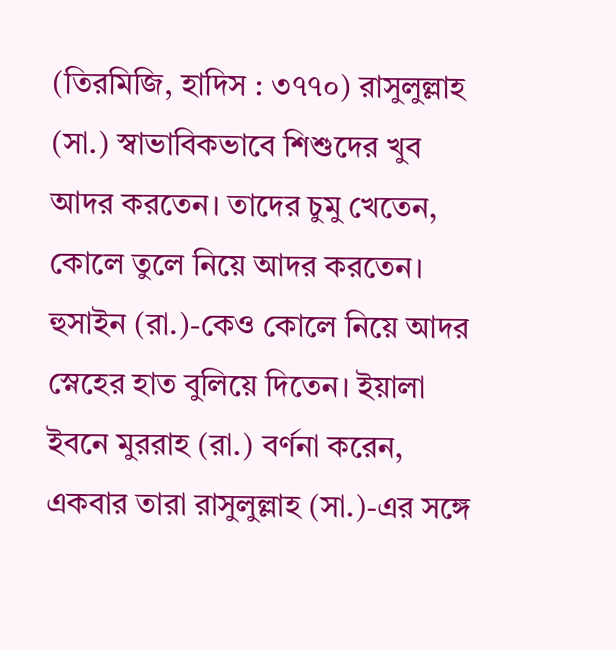(তিরমিজি, হাদিস : ৩৭৭০) রাসুলুল্লাহ (সা.) স্বাভাবিকভাবে শিশুদের খুব আদর করতেন। তাদের চুমু খেতেন, কোলে তুলে নিয়ে আদর করতেন। হুসাইন (রা.)-কেও কোলে নিয়ে আদর স্নেহের হাত বুলিয়ে দিতেন। ইয়ালা ইবনে মুররাহ (রা.) বর্ণনা করেন, একবার তারা রাসুলুল্লাহ (সা.)-এর সঙ্গে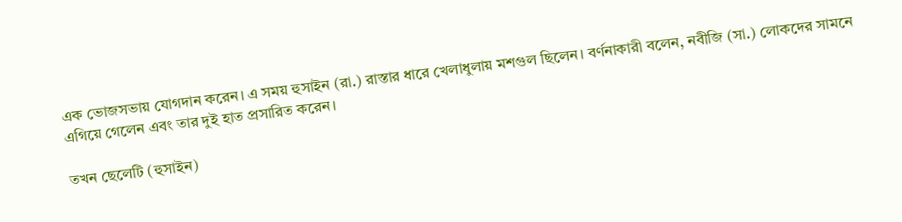এক ভোজসভায় যোগদান করেন। এ সময় হুসাইন (রা.) রাস্তার ধারে খেলাধুলায় মশগুল ছিলেন। বর্ণনাকারী বলেন, নবীজি (সা.) লোকদের সামনে এগিয়ে গেলেন এবং তার দুই হাত প্রসারিত করেন।

তখন ছেলেটি (হুসাইন)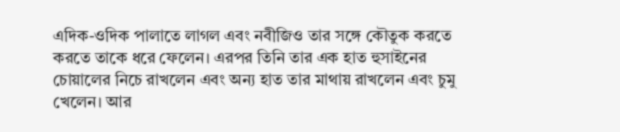এদিক-ওদিক পালাতে লাগল এবং নবীজিও তার সঙ্গে কৌতুক করতে করতে তাকে ধরে ফেলেন। এরপর তিনি তার এক হাত হুসাইনের চোয়ালের নিচে রাখলেন এবং অন্য হাত তার মাথায় রাখলেন এবং চুমু খেলেন। আর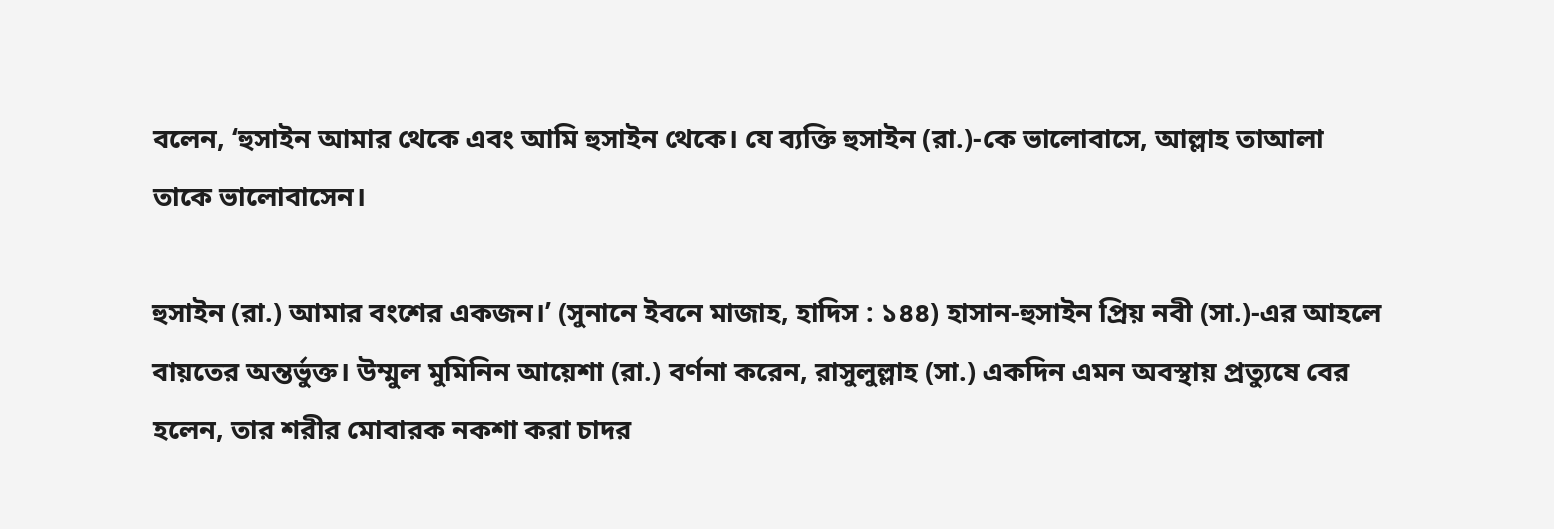বলেন, ‘হুসাইন আমার থেকে এবং আমি হুসাইন থেকে। যে ব্যক্তি হুসাইন (রা.)-কে ভালোবাসে, আল্লাহ তাআলা তাকে ভালোবাসেন।

হুসাইন (রা.) আমার বংশের একজন।’ (সুনানে ইবনে মাজাহ, হাদিস : ১৪৪) হাসান-হুসাইন প্রিয় নবী (সা.)-এর আহলে বায়তের অন্তর্ভুক্ত। উম্মুল মুমিনিন আয়েশা (রা.) বর্ণনা করেন, রাসুলুল্লাহ (সা.) একদিন এমন অবস্থায় প্রত্যুষে বের হলেন, তার শরীর মোবারক নকশা করা চাদর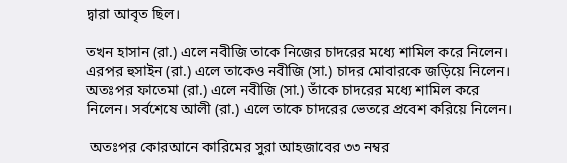দ্বারা আবৃত ছিল।

তখন হাসান (রা.) এলে নবীজি তাকে নিজের চাদরের মধ্যে শামিল করে নিলেন। এরপর হুসাইন (রা.) এলে তাকেও নবীজি (সা.) চাদর মোবারকে জড়িয়ে নিলেন। অতঃপর ফাতেমা (রা.) এলে নবীজি (সা.) তাঁকে চাদরের মধ্যে শামিল করে নিলেন। সর্বশেষে আলী (রা.) এলে তাকে চাদরের ভেতরে প্রবেশ করিয়ে নিলেন।

 অতঃপর কোরআনে কারিমের সুরা আহজাবের ৩৩ নম্বর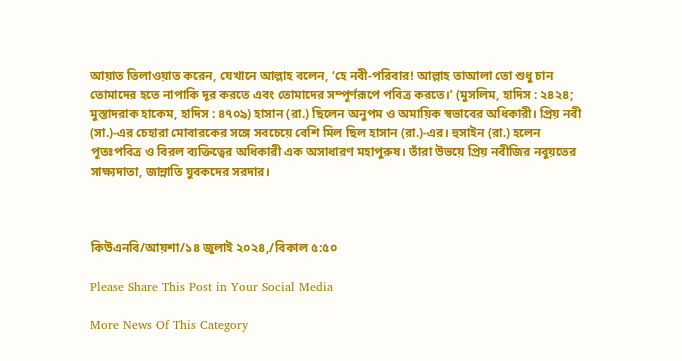আয়াত তিলাওয়াত করেন, যেখানে আল্লাহ বলেন, ‘হে নবী-পরিবার! আল্লাহ তাআলা তো শুধু চান তোমাদের হতে নাপাকি দূর করতে এবং তোমাদের সম্পূর্ণরূপে পবিত্র করতে।’ (মুসলিম, হাদিস : ২৪২৪; মুস্তাদরাক হাকেম, হাদিস : ৪৭০৯) হাসান (রা.) ছিলেন অনুপম ও অমায়িক স্বভাবের অধিকারী। প্রিয় নবী (সা.)-এর চেহারা মোবারকের সঙ্গে সবচেয়ে বেশি মিল ছিল হাসান (রা.)-এর। হুসাইন (রা.) হলেন পূতঃপবিত্র ও বিরল ব্যক্তিত্বের অধিকারী এক অসাধারণ মহাপুরুষ। তাঁরা উভয়ে প্রিয় নবীজির নবুয়তের সাক্ষ্যদাতা, জান্নাতি যুবকদের সরদার।



কিউএনবি/আয়শা/১৪ জুলাই ২০২৪,/বিকাল ৫:৫০

Please Share This Post in Your Social Media

More News Of This Category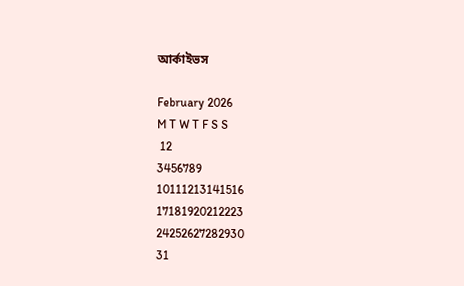আর্কাইভস

February 2026
M T W T F S S
 12
3456789
10111213141516
17181920212223
24252627282930
31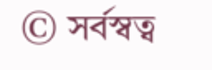© সর্বস্বত্ব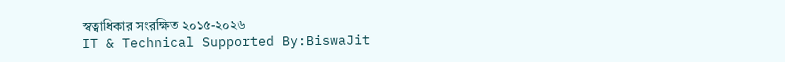স্বত্বাধিকার সংরক্ষিত ২০১৫-২০২৬
IT & Technical Supported By:BiswaJit